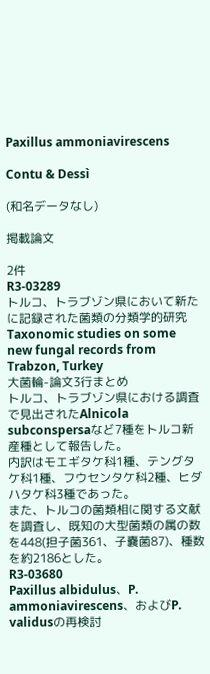Paxillus ammoniavirescens

Contu & Dessì

(和名データなし)

掲載論文

2件
R3-03289
トルコ、トラブゾン県において新たに記録された菌類の分類学的研究
Taxonomic studies on some new fungal records from Trabzon, Turkey
大菌輪-論文3行まとめ
トルコ、トラブゾン県における調査で見出されたAlnicola subconspersaなど7種をトルコ新産種として報告した。
内訳はモエギタケ科1種、テングタケ科1種、フウセンタケ科2種、ヒダハタケ科3種であった。
また、トルコの菌類相に関する文献を調査し、既知の大型菌類の属の数を448(担子菌361、子嚢菌87)、種数を約2186とした。
R3-03680
Paxillus albidulus、P. ammoniavirescens、およびP. validusの再検討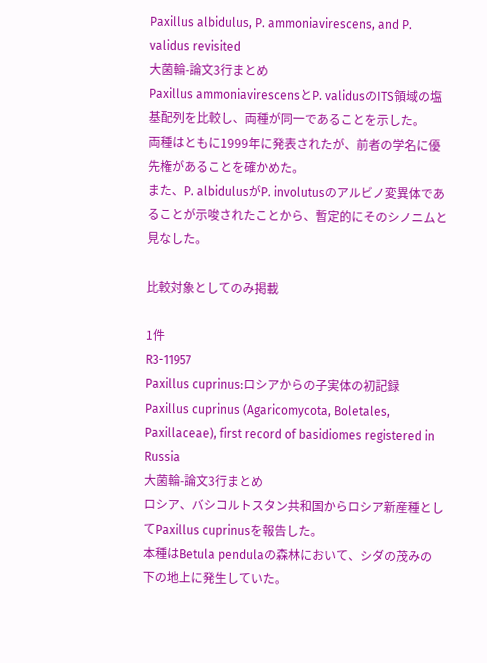Paxillus albidulus, P. ammoniavirescens, and P. validus revisited
大菌輪-論文3行まとめ
Paxillus ammoniavirescensとP. validusのITS領域の塩基配列を比較し、両種が同一であることを示した。
両種はともに1999年に発表されたが、前者の学名に優先権があることを確かめた。
また、P. albidulusがP. involutusのアルビノ変異体であることが示唆されたことから、暫定的にそのシノニムと見なした。

比較対象としてのみ掲載

1件
R3-11957
Paxillus cuprinus:ロシアからの子実体の初記録
Paxillus cuprinus (Agaricomycota, Boletales, Paxillaceae), first record of basidiomes registered in Russia
大菌輪-論文3行まとめ
ロシア、バシコルトスタン共和国からロシア新産種としてPaxillus cuprinusを報告した。
本種はBetula pendulaの森林において、シダの茂みの下の地上に発生していた。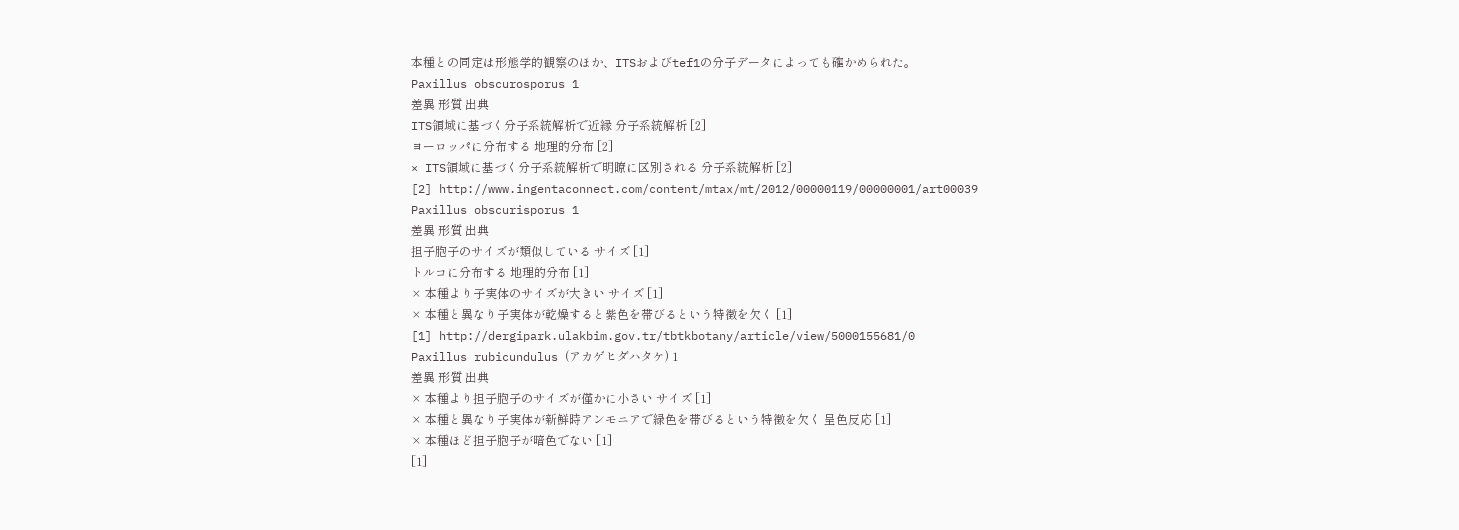本種との同定は形態学的観察のほか、ITSおよびtef1の分子データによっても確かめられた。
Paxillus obscurosporus 1
差異 形質 出典
ITS領域に基づく分子系統解析で近縁 分子系統解析 [2]
ヨーロッパに分布する 地理的分布 [2]
× ITS領域に基づく分子系統解析で明瞭に区別される 分子系統解析 [2]
[2] http://www.ingentaconnect.com/content/mtax/mt/2012/00000119/00000001/art00039
Paxillus obscurisporus 1
差異 形質 出典
担子胞子のサイズが類似している サイズ [1]
トルコに分布する 地理的分布 [1]
× 本種より子実体のサイズが大きい サイズ [1]
× 本種と異なり子実体が乾燥すると紫色を帯びるという特徴を欠く [1]
[1] http://dergipark.ulakbim.gov.tr/tbtkbotany/article/view/5000155681/0
Paxillus rubicundulus (アカゲヒダハタケ) 1
差異 形質 出典
× 本種より担子胞子のサイズが僅かに小さい サイズ [1]
× 本種と異なり子実体が新鮮時アンモニアで緑色を帯びるという特徴を欠く 呈色反応 [1]
× 本種ほど担子胞子が暗色でない [1]
[1]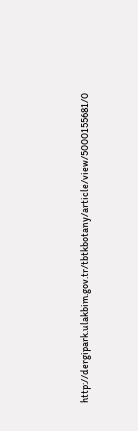http://dergipark.ulakbim.gov.tr/tbtkbotany/article/view/5000155681/0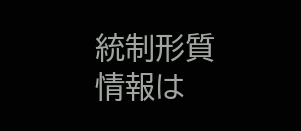統制形質情報は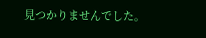見つかりませんでした。